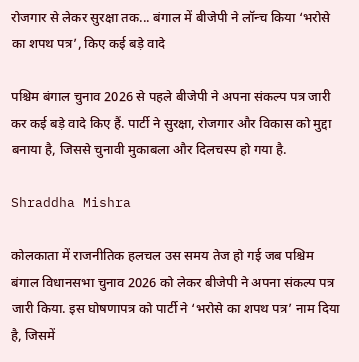रोजगार से लेकर सुरक्षा तक... बंगाल में बीजेपी ने लॉन्च किया ‘भरोसे का शपथ पत्र’, किए कई बड़े वादे

पश्चिम बंगाल चुनाव 2026 से पहले बीजेपी ने अपना संकल्प पत्र जारी कर कई बड़े वादे किए हैं. पार्टी ने सुरक्षा, रोजगार और विकास को मुद्दा बनाया है, जिससे चुनावी मुकाबला और दिलचस्प हो गया है.

Shraddha Mishra

कोलकाता में राजनीतिक हलचल उस समय तेज हो गई जब पश्चिम बंगाल विधानसभा चुनाव 2026 को लेकर बीजेपी ने अपना संकल्प पत्र जारी किया. इस घोषणापत्र को पार्टी ने ‘भरोसे का शपथ पत्र’ नाम दिया है, जिसमें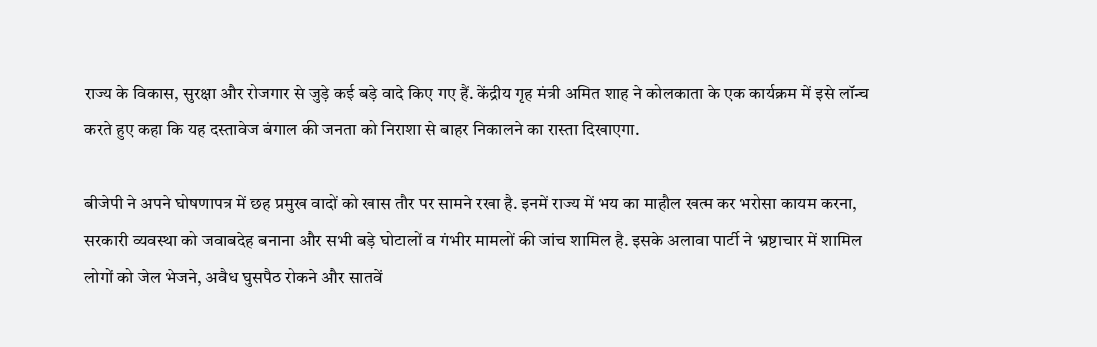राज्य के विकास, सुरक्षा और रोजगार से जुड़े कई बड़े वादे किए गए हैं. केंद्रीय गृह मंत्री अमित शाह ने कोलकाता के एक कार्यक्रम में इसे लॉन्च करते हुए कहा कि यह दस्तावेज बंगाल की जनता को निराशा से बाहर निकालने का रास्ता दिखाएगा.

बीजेपी ने अपने घोषणापत्र में छह प्रमुख वादों को खास तौर पर सामने रखा है. इनमें राज्य में भय का माहौल खत्म कर भरोसा कायम करना, सरकारी व्यवस्था को जवाबदेह बनाना और सभी बड़े घोटालों व गंभीर मामलों की जांच शामिल है. इसके अलावा पार्टी ने भ्रष्टाचार में शामिल लोगों को जेल भेजने, अवैध घुसपैठ रोकने और सातवें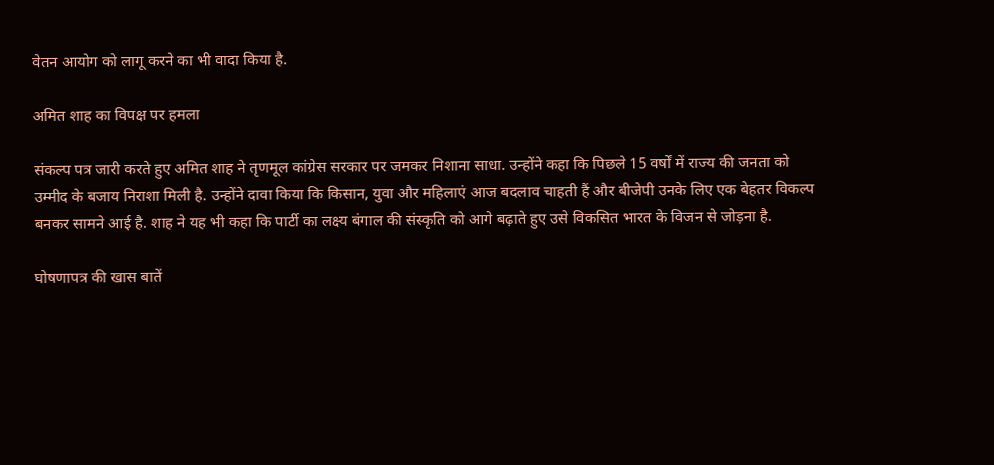वेतन आयोग को लागू करने का भी वादा किया है.

अमित शाह का विपक्ष पर हमला

संकल्प पत्र जारी करते हुए अमित शाह ने तृणमूल कांग्रेस सरकार पर जमकर निशाना साधा. उन्होंने कहा कि पिछले 15 वर्षों में राज्य की जनता को उम्मीद के बजाय निराशा मिली है. उन्होंने दावा किया कि किसान, युवा और महिलाएं आज बदलाव चाहती हैं और बीजेपी उनके लिए एक बेहतर विकल्प बनकर सामने आई है. शाह ने यह भी कहा कि पार्टी का लक्ष्य बंगाल की संस्कृति को आगे बढ़ाते हुए उसे विकसित भारत के विजन से जोड़ना है.

घोषणापत्र की खास बातें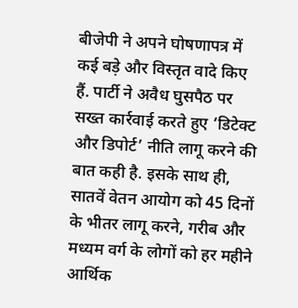बीजेपी ने अपने घोषणापत्र में कई बड़े और विस्तृत वादे किए हैं. पार्टी ने अवैध घुसपैठ पर सख्त कार्रवाई करते हुए ‘डिटेक्ट और डिपोर्ट’ नीति लागू करने की बात कही है. इसके साथ ही, सातवें वेतन आयोग को 45 दिनों के भीतर लागू करने, गरीब और मध्यम वर्ग के लोगों को हर महीने आर्थिक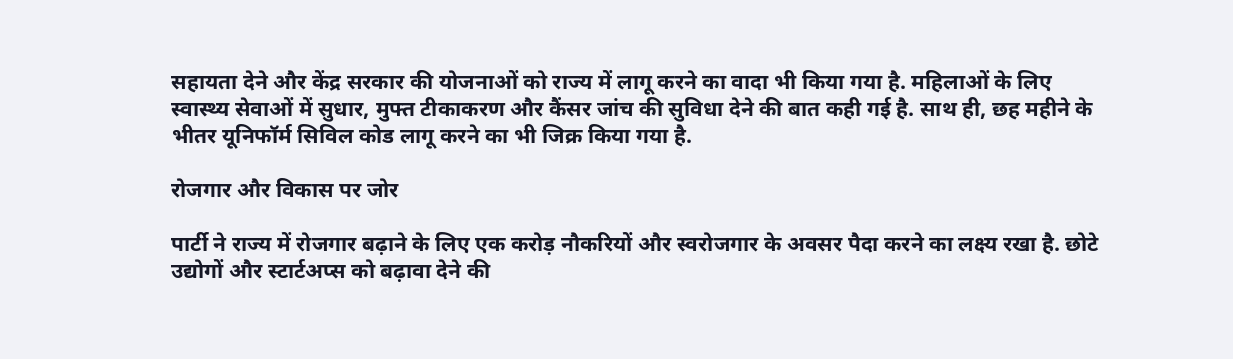सहायता देने और केंद्र सरकार की योजनाओं को राज्य में लागू करने का वादा भी किया गया है. महिलाओं के लिए स्वास्थ्य सेवाओं में सुधार, मुफ्त टीकाकरण और कैंसर जांच की सुविधा देने की बात कही गई है. साथ ही, छह महीने के भीतर यूनिफॉर्म सिविल कोड लागू करने का भी जिक्र किया गया है.

रोजगार और विकास पर जोर

पार्टी ने राज्य में रोजगार बढ़ाने के लिए एक करोड़ नौकरियों और स्वरोजगार के अवसर पैदा करने का लक्ष्य रखा है. छोटे उद्योगों और स्टार्टअप्स को बढ़ावा देने की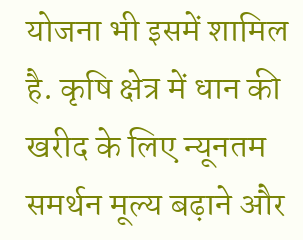योजना भी इसमें शामिल है. कृषि क्षेत्र में धान की खरीद के लिए न्यूनतम समर्थन मूल्य बढ़ाने और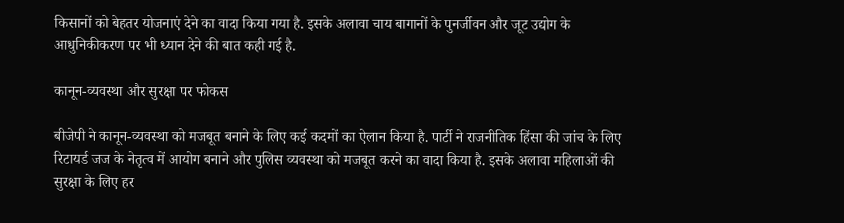किसानों को बेहतर योजनाएं देने का वादा किया गया है. इसके अलावा चाय बागानों के पुनर्जीवन और जूट उद्योग के आधुनिकीकरण पर भी ध्यान देने की बात कही गई है.

कानून-व्यवस्था और सुरक्षा पर फोकस

बीजेपी ने कानून-व्यवस्था को मजबूत बनाने के लिए कई कदमों का ऐलान किया है. पार्टी ने राजनीतिक हिंसा की जांच के लिए रिटायर्ड जज के नेतृत्व में आयोग बनाने और पुलिस व्यवस्था को मजबूत करने का वादा किया है. इसके अलावा महिलाओं की सुरक्षा के लिए हर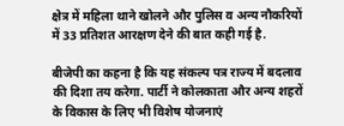क्षेत्र में महिला थाने खोलने और पुलिस व अन्य नौकरियों में 33 प्रतिशत आरक्षण देने की बात कही गई है.

बीजेपी का कहना है कि यह संकल्प पत्र राज्य में बदलाव की दिशा तय करेगा. पार्टी ने कोलकाता और अन्य शहरों के विकास के लिए भी विशेष योजनाएं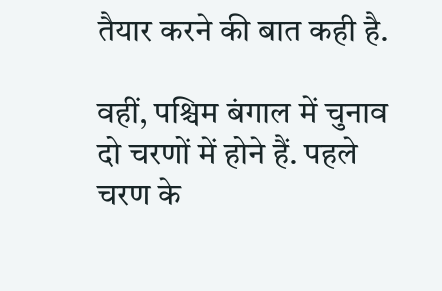तैयार करने की बात कही है.

वहीं, पश्चिम बंगाल में चुनाव दो चरणों में होने हैं. पहले चरण के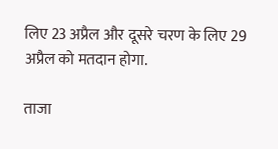लिए 23 अप्रैल और दूसरे चरण के लिए 29 अप्रैल को मतदान होगा.

ताजा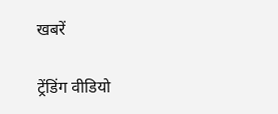खबरें

ट्रेंडिंग वीडियो